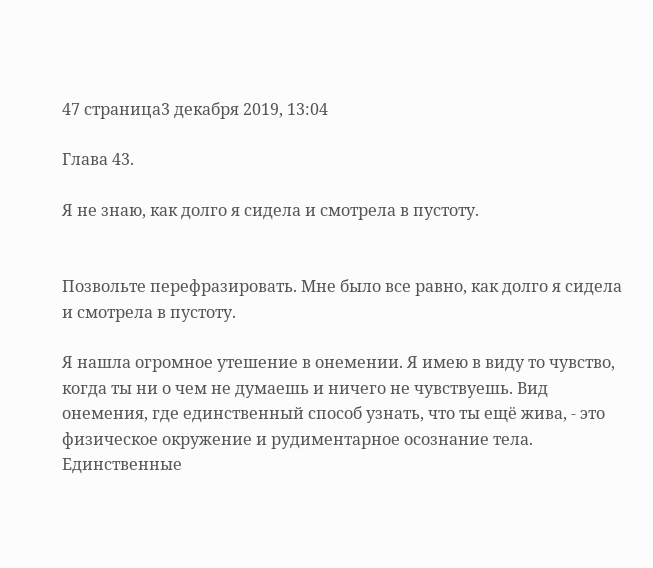47 страница3 декабря 2019, 13:04

Глава 43.

Я не знаю, как долго я сидела и смотрела в пустоту.


Позвольте перефразировать. Мне было все равно, как долго я сидела и смотрела в пустоту.

Я нашла огромное утешение в онемении. Я имею в виду то чувство, когда ты ни о чем не думаешь и ничего не чувствуешь. Вид онемения, где единственный способ узнать, что ты ещё жива, - это физическое окружение и рудиментарное осознание тела. Единственные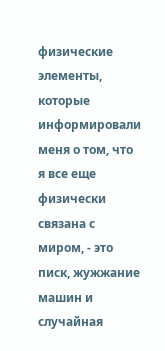физические элементы, которые информировали меня о том, что я все еще физически связана с миром, - это писк, жужжание машин и случайная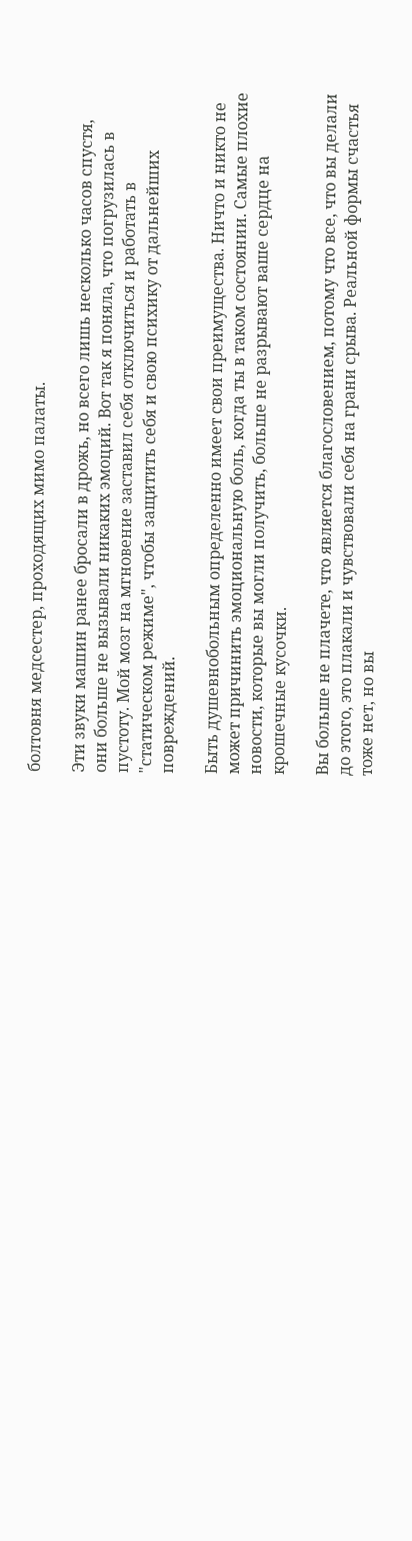болтовня медсестер, проходящих мимо палаты.

Эти звуки машин ранее бросали в дрожь, но всего лишь несколько часов спустя, они больше не вызывали никаких эмоций. Вот так я поняла, что погрузилась в пустоту. Мой мозг на мгновение заставил себя отключиться и работать в "статическом режиме", чтобы защитить себя и свою психику от дальнейших повреждений.

Быть душевнобольным определенно имеет свои преимущества. Ничто и никто не может причинить эмоциональную боль, когда ты в таком состоянии. Самые плохие новости, которые вы могли получить, больше не разрывают ваше сердце на крошечные кусочки.

Вы больше не плачете, что является благословением, потому что все, что вы делали до этого, это плакали и чувствовали себя на грани срыва. Реальной формы счастья тоже нет, но вы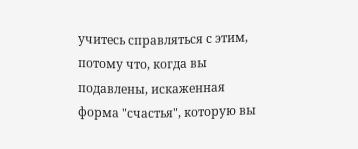учитесь справляться с этим, потому что, когда вы подавлены, искаженная форма "счастья", которую вы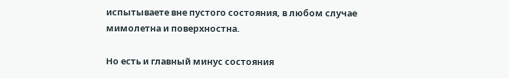испытываете вне пустого состояния, в любом случае мимолетна и поверхностна.

Но есть и главный минус состояния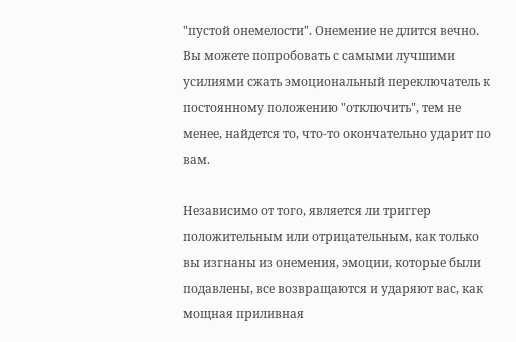"пустой онемелости". Онемение не длится вечно. Вы можете попробовать с самыми лучшими усилиями сжать эмоциональный переключатель к постоянному положению "отключить", тем не менее, найдется то, что-то окончательно ударит по вам.

Независимо от того, является ли триггер положительным или отрицательным, как только вы изгнаны из онемения, эмоции, которые были подавлены, все возвращаются и ударяют вас, как мощная приливная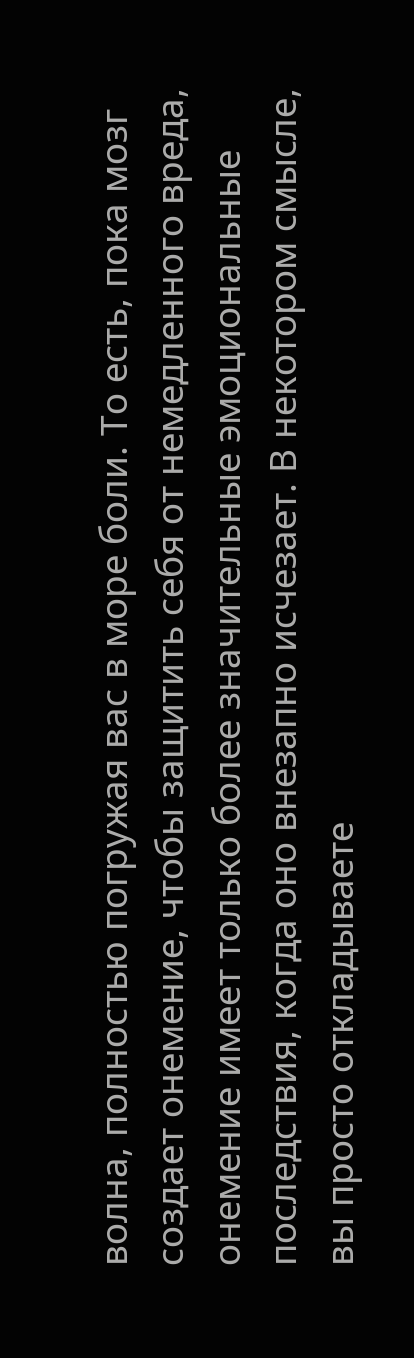волна, полностью погружая вас в море боли. То есть, пока мозг создает онемение, чтобы защитить себя от немедленного вреда, онемение имеет только более значительные эмоциональные последствия, когда оно внезапно исчезает. В некотором смысле, вы просто откладываете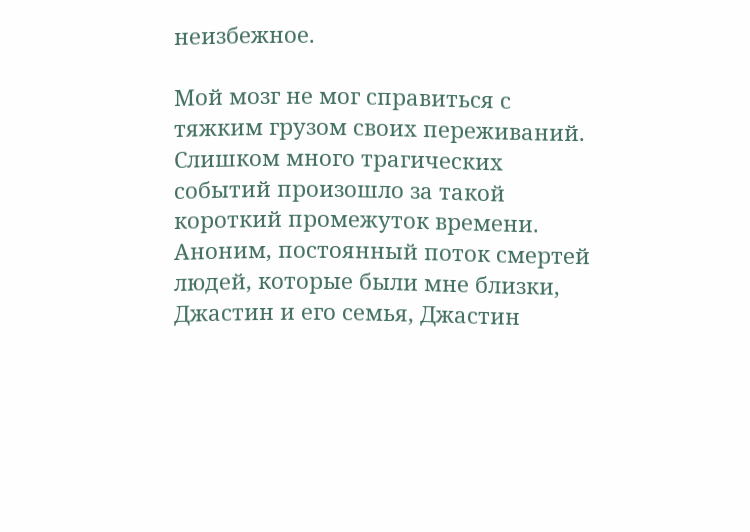неизбежное.

Мой мозг не мог справиться с тяжким грузом своих переживаний. Слишком много трагических событий произошло за такой короткий промежуток времени. Aноним, постоянный поток смертей людей, которые были мне близки, Джастин и его семья, Джастин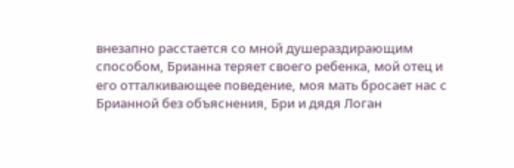внезапно расстается со мной душераздирающим способом, Брианна теряет своего ребенка, мой отец и его отталкивающее поведение, моя мать бросает нас с Брианной без объяснения, Бри и дядя Логан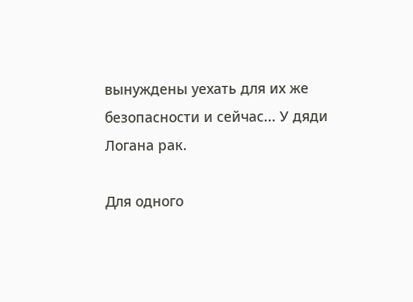вынуждены уехать для их же безопасности и сейчас... У дяди Логана рак.

Для одного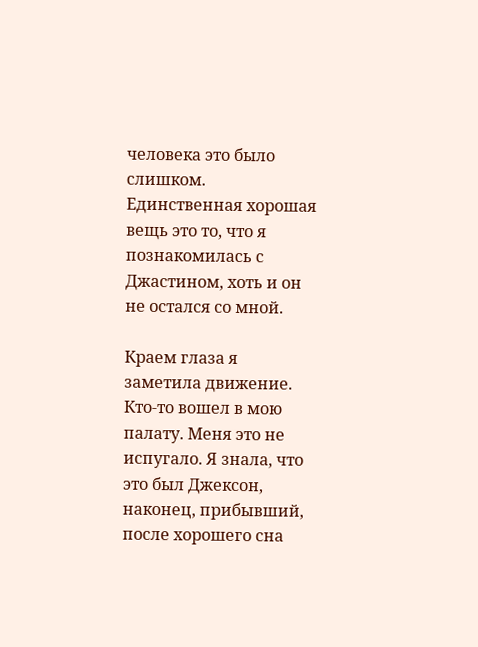человека это было слишком. Единственная хорошая вещь это то, что я познакомилась с Джастином, хоть и он не остался со мной.

Краем глаза я заметила движение. Кто-то вошел в мою палату. Меня это не испугало. Я знала, что это был Джексон, наконец, прибывший, после хорошего сна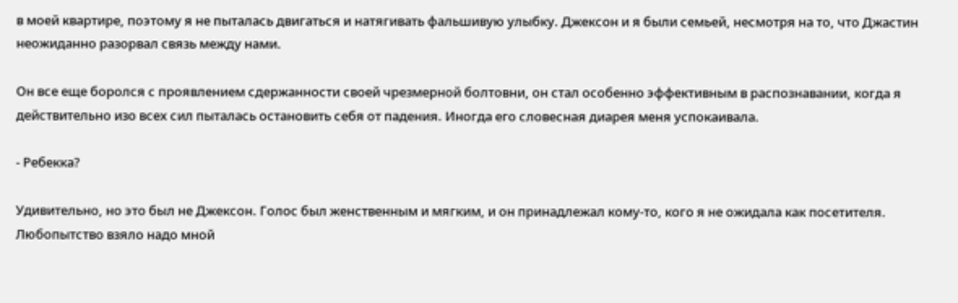в моей квартире, поэтому я не пыталась двигаться и натягивать фальшивую улыбку. Джексон и я были семьей, несмотря на то, что Джастин неожиданно разорвал связь между нами.

Он все еще боролся с проявлением сдержанности своей чрезмерной болтовни, он стал особенно эффективным в распознавании, когда я действительно изо всех сил пыталась остановить себя от падения. Иногда его словесная диарея меня успокаивала.

- Ребекка?

Удивительно, но это был не Джексон. Голос был женственным и мягким, и он принадлежал кому-то, кого я не ожидала как посетителя. Любопытство взяло надо мной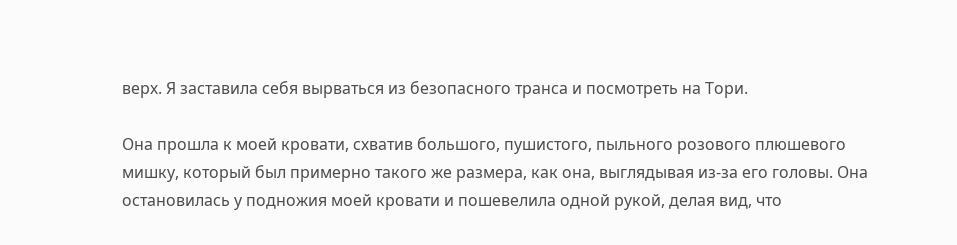верх. Я заставила себя вырваться из безопасного транса и посмотреть на Тори.

Она прошла к моей кровати, схватив большого, пушистого, пыльного розового плюшевого мишку, который был примерно такого же размера, как она, выглядывая из-за его головы. Она остановилась у подножия моей кровати и пошевелила одной рукой, делая вид, что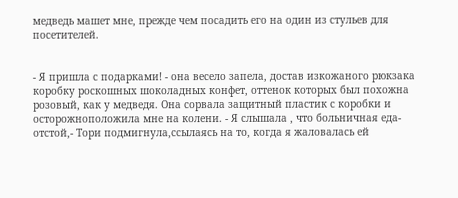медведь машет мне, прежде чем посадить его на один из стульев для посетителей.


- Я пришла с подарками! - она весело запела, достав изкожаного рюкзака коробку роскошных шоколадных конфет, оттенок которых был похожна розовый, как у медведя. Она сорвала защитный пластик с коробки и осторожноположила мне на колени. - Я слышала , что больничная еда-отстой,- Тори подмигнула,ссылаясь на то, когда я жаловалась ей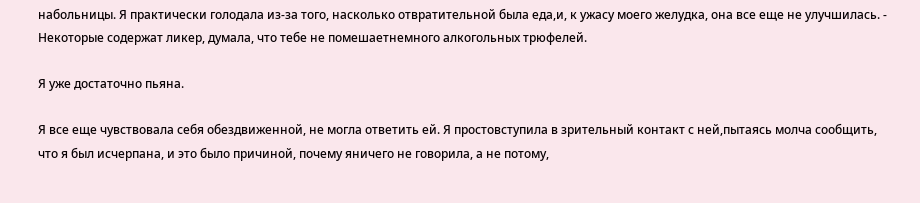набольницы. Я практически голодала из-за того, насколько отвратительной была еда,и, к ужасу моего желудка, она все еще не улучшилась. - Некоторые содержат ликер, думала, что тебе не помешаетнемного алкогольных трюфелей.

Я уже достаточно пьяна.

Я все еще чувствовала себя обездвиженной, не могла ответить ей. Я простовступила в зрительный контакт с ней,пытаясь молча сообщить, что я был исчерпана, и это было причиной, почему яничего не говорила, а не потому,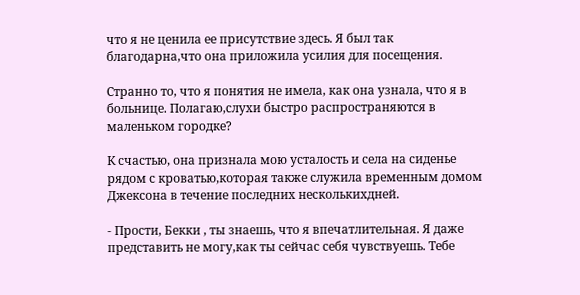что я не ценила ее присутствие здесь. Я был так благодарна,что она приложила усилия для посещения.

Странно то, что я понятия не имела, как она узнала, что я в больнице. Полагаю,слухи быстро распространяются в маленьком городке?

К счастью, она признала мою усталость и села на сиденье рядом с кроватью,которая также служила временным домом Джексона в течение последних несколькихдней.

- Прости, Бекки , ты знаешь, что я впечатлительная. Я даже представить не могу,как ты сейчас себя чувствуешь. Тебе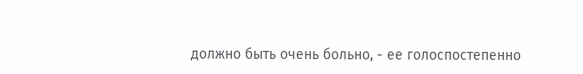должно быть очень больно, - ее голоспостепенно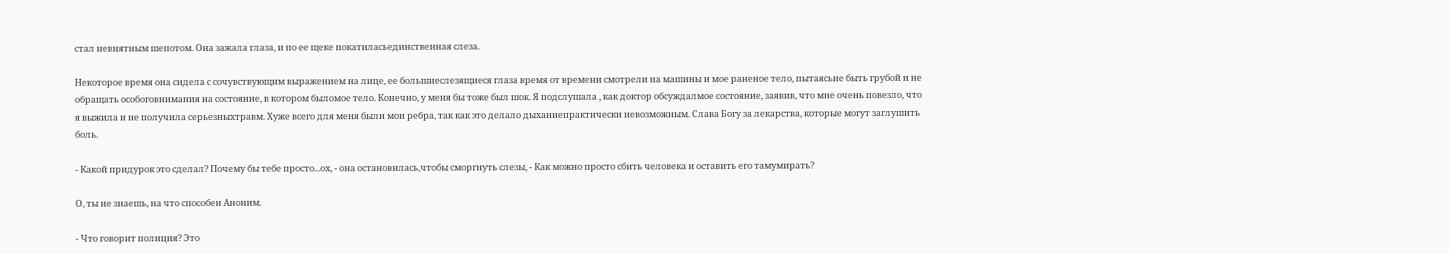стал невнятным шепотом. Она зажала глаза, и по ее щеке покатиласьединственная слеза.

Некоторое время она сидела с сочувствующим выражением на лице, ее большиеслезящиеся глаза время от времени смотрели на машины и мое раненое тело, пытаясьне быть грубой и не обращать особоговнимания на состояние, в котором быломое тело. Конечно, у меня бы тоже был шок. Я подслушала , как доктор обсуждалмое состояние, заявив, что мне очень повезло, что я выжила и не получила серьезныхтравм. Хуже всего для меня были мои ребра, так как это делало дыханиепрактически невозможным. Слава Богу за лекарства, которые могут заглушить боль.

- Какой придурок это сделал? Почему бы тебе просто...ох, - она остановилась,чтобы сморгнуть слезы, - Как можно просто сбить человека и оставить его тамумирать?

О, ты не знаешь, на что способен Аноним.

- Что говорит полиция? Это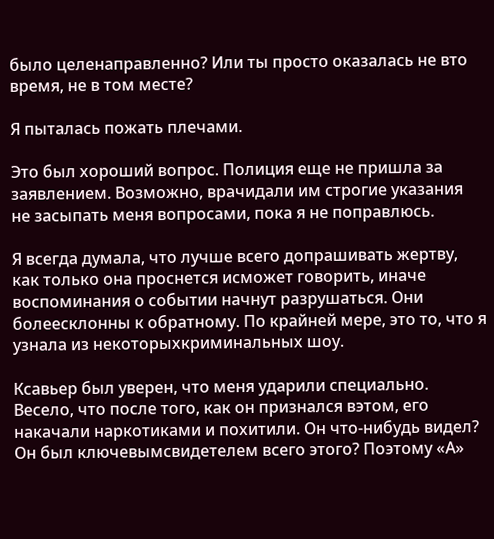было целенаправленно? Или ты просто оказалась не вто время, не в том месте?

Я пыталась пожать плечами.

Это был хороший вопрос. Полиция еще не пришла за заявлением. Возможно, врачидали им строгие указания не засыпать меня вопросами, пока я не поправлюсь.

Я всегда думала, что лучше всего допрашивать жертву, как только она проснется исможет говорить, иначе воспоминания о событии начнут разрушаться. Они болеесклонны к обратному. По крайней мере, это то, что я узнала из некоторыхкриминальных шоу.

Ксавьер был уверен, что меня ударили специально. Весело, что после того, как он признался вэтом, его накачали наркотиками и похитили. Он что-нибудь видел? Он был ключевымсвидетелем всего этого? Поэтому «А»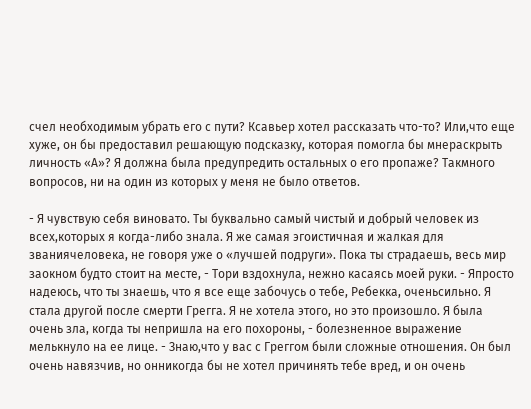счел необходимым убрать его с пути? Ксавьер хотел рассказать что-то? Или,что еще хуже, он бы предоставил решающую подсказку, которая помогла бы мнераскрыть личность «А»? Я должна была предупредить остальных о его пропаже? Такмного вопросов, ни на один из которых у меня не было ответов.

- Я чувствую себя виновато. Ты буквально самый чистый и добрый человек из всех,которых я когда-либо знала. Я же самая эгоистичная и жалкая для званиячеловека, не говоря уже о «лучшей подруги». Пока ты страдаешь, весь мир заокном будто стоит на месте, - Тори вздохнула, нежно касаясь моей руки. - Япросто надеюсь, что ты знаешь, что я все еще забочусь о тебе, Ребекка, оченьсильно. Я стала другой после смерти Грегга. Я не хотела этого, но это произошло. Я была очень зла, когда ты непришла на его похороны, - болезненное выражение мелькнуло на ее лице. - Знаю,что у вас с Греггом были сложные отношения. Он был очень навязчив, но онникогда бы не хотел причинять тебе вред, и он очень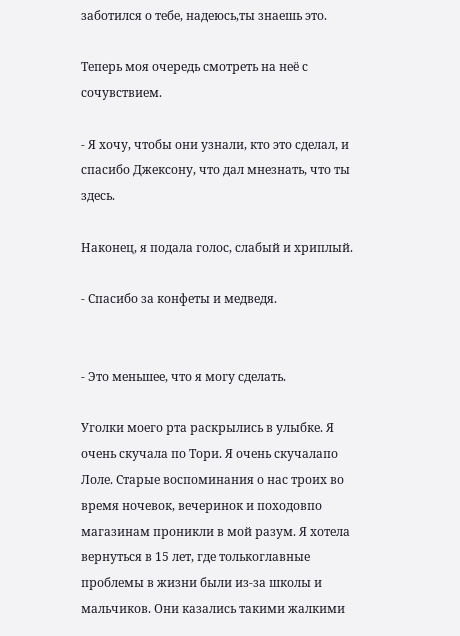заботился о тебе, надеюсь,ты знаешь это.

Теперь моя очередь смотреть на неё с сочувствием.

- Я хочу, чтобы они узнали, кто это сделал, и спасибо Джексону, что дал мнезнать, что ты здесь.

Наконец, я подала голос, слабый и хриплый.

- Спасибо за конфеты и медведя.


- Это меньшее, что я могу сделать.

Уголки моего рта раскрылись в улыбке. Я очень скучала по Тори. Я очень скучалапо Лоле. Старые воспоминания о нас троих во время ночевок, вечеринок и походовпо магазинам проникли в мой разум. Я хотела вернуться в 15 лет, где толькоглавные проблемы в жизни были из-за школы и мальчиков. Они казались такими жалкими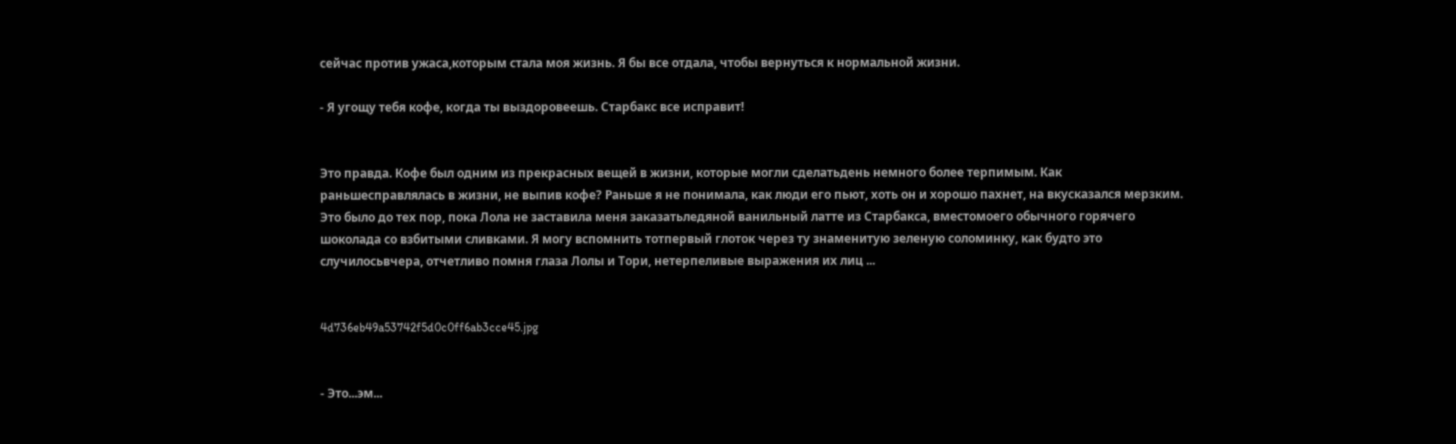сейчас против ужаса,которым стала моя жизнь. Я бы все отдала, чтобы вернуться к нормальной жизни.

- Я угощу тебя кофе, когда ты выздоровеешь. Старбакс все исправит!


Это правда. Кофе был одним из прекрасных вещей в жизни, которые могли сделатьдень немного более терпимым. Как раньшесправлялась в жизни, не выпив кофе? Раньше я не понимала, как люди его пьют, хоть он и хорошо пахнет, на вкусказался мерзким. Это было до тех пор, пока Лола не заставила меня заказатьледяной ванильный латте из Старбакса, вместомоего обычного горячего шоколада со взбитыми сливками. Я могу вспомнить тотпервый глоток через ту знаменитую зеленую соломинку, как будто это случилосьвчера, отчетливо помня глаза Лолы и Тори, нетерпеливые выражения их лиц ...


4d736eb49a53742f5d0c0ff6ab3cce45.jpg


- Это...эм...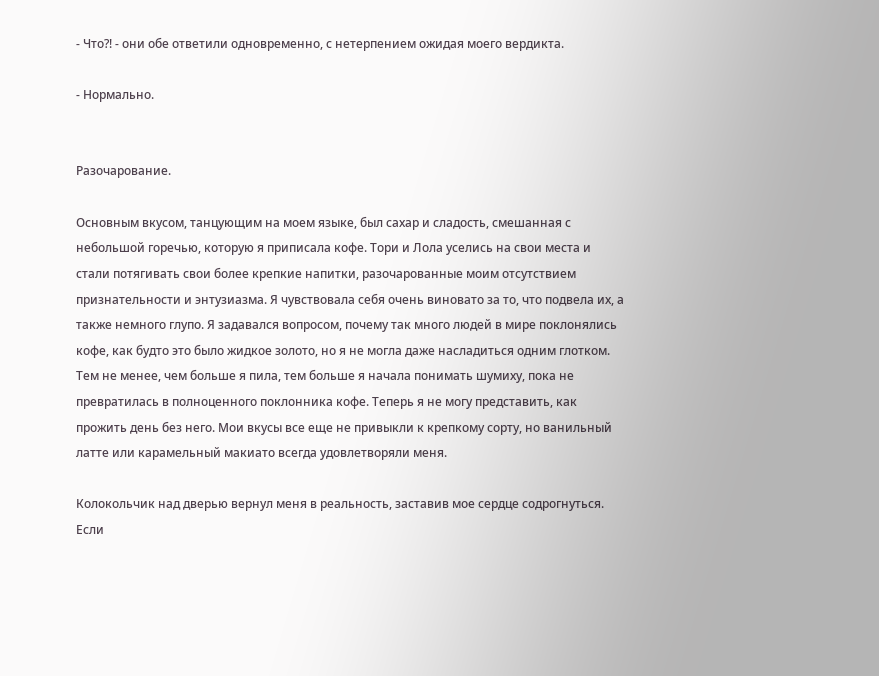- Что?! - они обе ответили одновременно, с нетерпением ожидая моего вердикта.

- Нормально.


Разочарование.

Основным вкусом, танцующим на моем языке, был сахар и сладость, смешанная с небольшой горечью, которую я приписала кофе. Тори и Лола уселись на свои места и стали потягивать свои более крепкие напитки, разочарованные моим отсутствием признательности и энтузиазма. Я чувствовала себя очень виновато за то, что подвела их, а также немного глупо. Я задавался вопросом, почему так много людей в мире поклонялись кофе, как будто это было жидкое золото, но я не могла даже насладиться одним глотком. Тем не менее, чем больше я пила, тем больше я начала понимать шумиху, пока не превратилась в полноценного поклонника кофе. Теперь я не могу представить, как прожить день без него. Мои вкусы все еще не привыкли к крепкому сорту, но ванильный латте или карамельный макиато всегда удовлетворяли меня.

Колокольчик над дверью вернул меня в реальность, заставив мое сердце содрогнуться. Если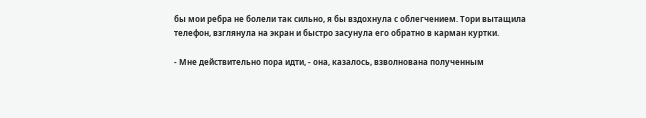бы мои ребра не болели так сильно, я бы вздохнула с облегчением. Тори вытащила телефон, взглянула на экран и быстро засунула его обратно в карман куртки.

- Мне действительно пора идти, - она, казалось, взволнована полученным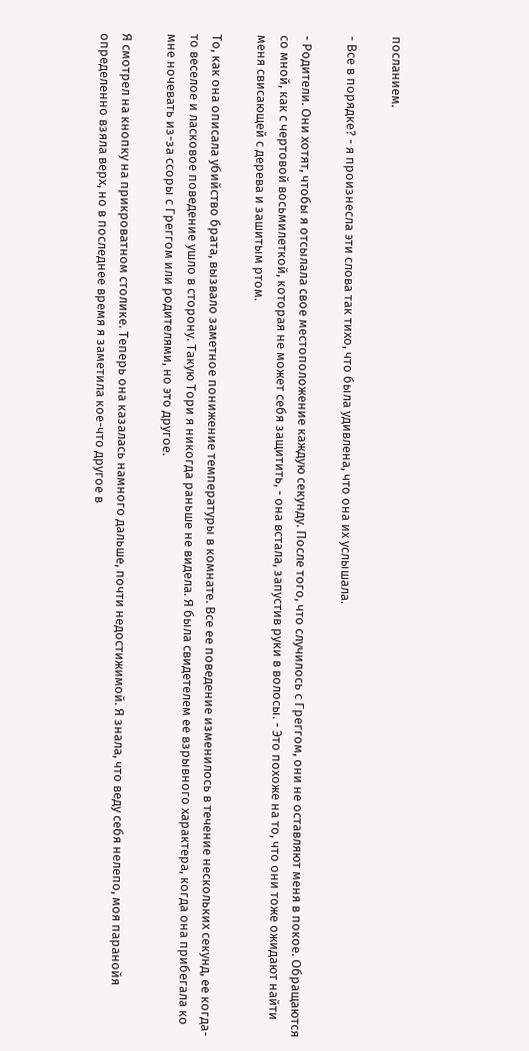посланием.

- Все в порядке? - я произнесла эти слова так тихо, что была удивлена, что она их услышала.

- Родители. Они хотят, чтобы я отсылала свое местоположение каждую секунду. После того, что случилось с Греггом, они не оставляют меня в покое. Обращаются со мной, как с чертовой восьмилеткой, которая не может себя защитить, - она встала, запустив руки в волосы. - Это похоже на то, что они тоже ожидают найти меня свисающей с дерева и зашитым ртом.

То, как она описала убийство брата, вызвало заметное понижение температуры в комнате. Все ее поведение изменилось в течение нескольких секунд, ее когда-то веселое и ласковое поведение ушло в сторону. Такую Тори я никогда раньше не видела. Я была свидетелем ее взрывного характера, когда она прибегала ко мне ночевать из-за ссоры с Греггом или родителями, но это другое.

Я смотрел на кнопку на прикроватном столике. Теперь она казалась намного дальше, почти недостижимой. Я знала, что веду себя нелепо, моя паранойя определенно взяла верх, но в последнее время я заметила кое-что другое в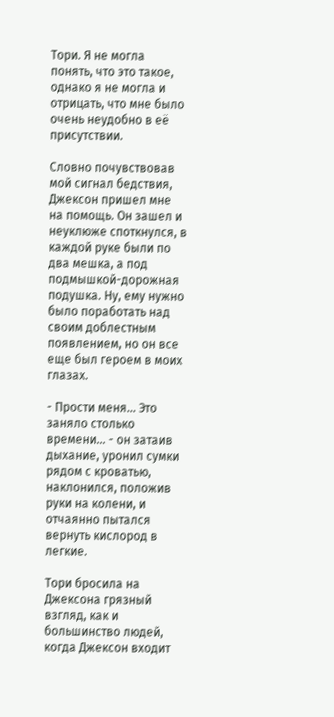Тори. Я не могла понять, что это такое, однако я не могла и отрицать, что мне было очень неудобно в её присутствии.

Словно почувствовав мой сигнал бедствия, Джексон пришел мне на помощь. Он зашел и неуклюже споткнулся, в каждой руке были по два мешка, а под подмышкой-дорожная подушка. Ну, ему нужно было поработать над своим доблестным появлением, но он все еще был героем в моих глазах.

- Прости меня... Это заняло столько времени... - он затаив дыхание, уронил сумки рядом с кроватью, наклонился, положив руки на колени, и отчаянно пытался вернуть кислород в легкие.

Тори бросила на Джексона грязный взгляд, как и большинство людей, когда Джексон входит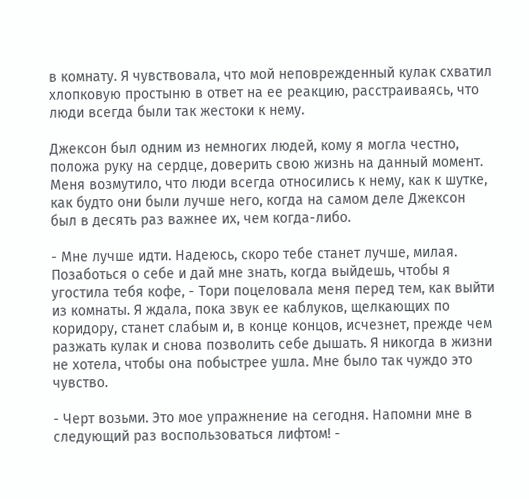в комнату. Я чувствовала, что мой неповрежденный кулак схватил хлопковую простыню в ответ на ее реакцию, расстраиваясь, что люди всегда были так жестоки к нему.

Джексон был одним из немногих людей, кому я могла честно, положа руку на сердце, доверить свою жизнь на данный момент. Меня возмутило, что люди всегда относились к нему, как к шутке, как будто они были лучше него, когда на самом деле Джексон был в десять раз важнее их, чем когда-либо.

- Мне лучше идти. Надеюсь, скоро тебе станет лучше, милая. Позаботься о себе и дай мне знать, когда выйдешь, чтобы я угостила тебя кофе, - Тори поцеловала меня перед тем, как выйти из комнаты. Я ждала, пока звук ее каблуков, щелкающих по коридору, станет слабым и, в конце концов, исчезнет, прежде чем разжать кулак и снова позволить себе дышать. Я никогда в жизни не хотела, чтобы она побыстрее ушла. Мне было так чуждо это чувство.

- Черт возьми. Это мое упражнение на сегодня. Напомни мне в следующий раз воспользоваться лифтом! -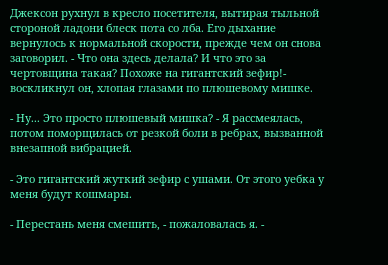Джексон рухнул в кресло посетителя, вытирая тыльной стороной ладони блеск пота со лба. Его дыхание вернулось к нормальной скорости, прежде чем он снова заговорил. - Что она здесь делала? И что это за чертовщина такая? Похоже на гигантский зефир!- воскликнул он, хлопая глазами по плюшевому мишке.

- Ну... Это просто плюшевый мишка? - Я рассмеялась, потом поморщилась от резкой боли в ребрах, вызванной внезапной вибрацией.

- Это гигантский жуткий зефир с ушами. От этого уебка у меня будут кошмары.

- Перестань меня смешить, - пожаловалась я. -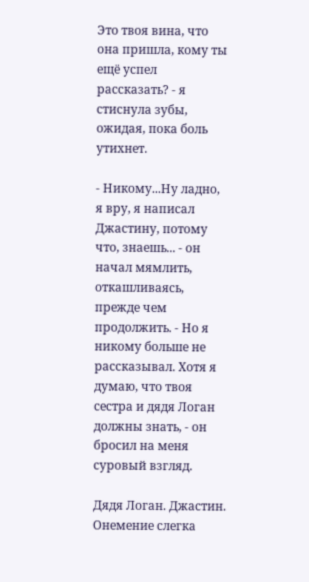Это твоя вина, что она пришла, кому ты ещё успел рассказать? - я стиснула зубы, ожидая, пока боль утихнет.

- Никому...Ну ладно, я вру, я написал Джастину, потому что, знаешь... - он начал мямлить, откашливаясь, прежде чем продолжить. - Но я никому больше не рассказывал. Хотя я думаю, что твоя сестра и дядя Логан должны знать, - он бросил на меня суровый взгляд.

Дядя Логан. Джастин. Онемение слегка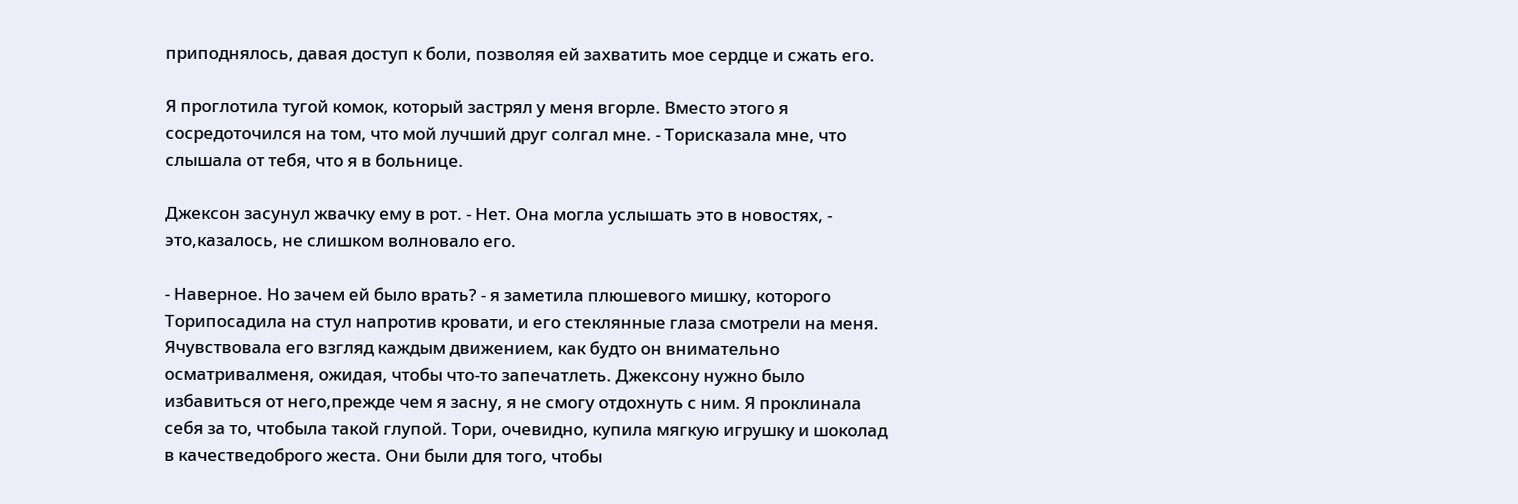приподнялось, давая доступ к боли, позволяя ей захватить мое сердце и сжать его.

Я проглотила тугой комок, который застрял у меня вгорле. Вместо этого я сосредоточился на том, что мой лучший друг солгал мне. - Торисказала мне, что слышала от тебя, что я в больнице.

Джексон засунул жвачку ему в рот. - Нет. Она могла услышать это в новостях, - это,казалось, не слишком волновало его.

- Наверное. Но зачем ей было врать? - я заметила плюшевого мишку, которого Торипосадила на стул напротив кровати, и его стеклянные глаза смотрели на меня. Ячувствовала его взгляд каждым движением, как будто он внимательно осматривалменя, ожидая, чтобы что-то запечатлеть. Джексону нужно было избавиться от него,прежде чем я засну, я не смогу отдохнуть с ним. Я проклинала себя за то, чтобыла такой глупой. Тори, очевидно, купила мягкую игрушку и шоколад в качестведоброго жеста. Они были для того, чтобы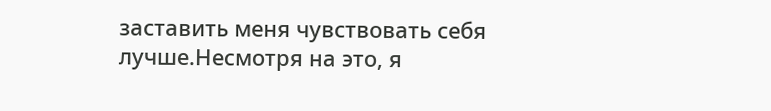заставить меня чувствовать себя лучше.Несмотря на это, я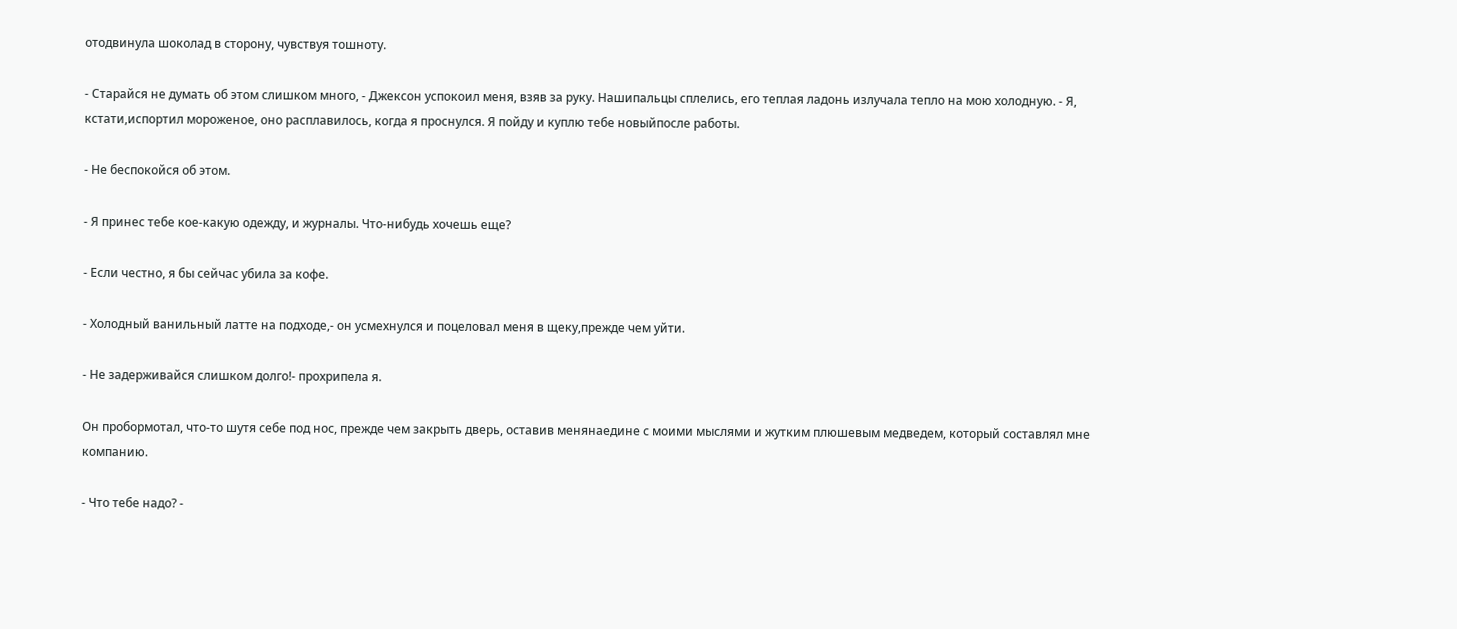отодвинула шоколад в сторону, чувствуя тошноту.

- Старайся не думать об этом слишком много, - Джексон успокоил меня, взяв за руку. Нашипальцы сплелись, его теплая ладонь излучала тепло на мою холодную. - Я, кстати,испортил мороженое, оно расплавилось, когда я проснулся. Я пойду и куплю тебе новыйпосле работы.

- Не беспокойся об этом.

- Я принес тебе кое-какую одежду, и журналы. Что-нибудь хочешь еще?

- Если честно, я бы сейчас убила за кофе.

- Холодный ванильный латте на подходе,- он усмехнулся и поцеловал меня в щеку,прежде чем уйти.

- Не задерживайся слишком долго!- прохрипела я.

Он пробормотал, что-то шутя себе под нос, прежде чем закрыть дверь, оставив менянаедине с моими мыслями и жутким плюшевым медведем, который составлял мне компанию.

- Что тебе надо? -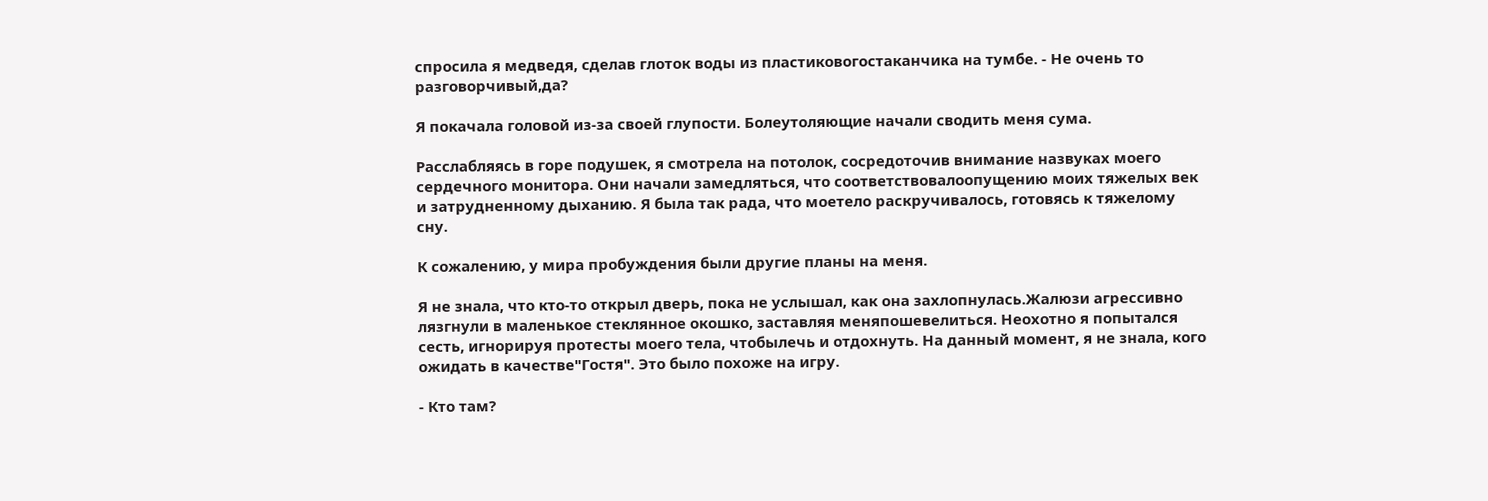спросила я медведя, сделав глоток воды из пластиковогостаканчика на тумбе. - Не очень то разговорчивый,да?

Я покачала головой из-за своей глупости. Болеутоляющие начали сводить меня сума.

Расслабляясь в горе подушек, я смотрела на потолок, сосредоточив внимание назвуках моего сердечного монитора. Они начали замедляться, что соответствовалоопущению моих тяжелых век и затрудненному дыханию. Я была так рада, что моетело раскручивалось, готовясь к тяжелому сну.

К сожалению, у мира пробуждения были другие планы на меня.

Я не знала, что кто-то открыл дверь, пока не услышал, как она захлопнулась.Жалюзи агрессивно лязгнули в маленькое стеклянное окошко, заставляя меняпошевелиться. Неохотно я попытался сесть, игнорируя протесты моего тела, чтобылечь и отдохнуть. На данный момент, я не знала, кого ожидать в качестве"Гостя". Это было похоже на игру.

- Кто там?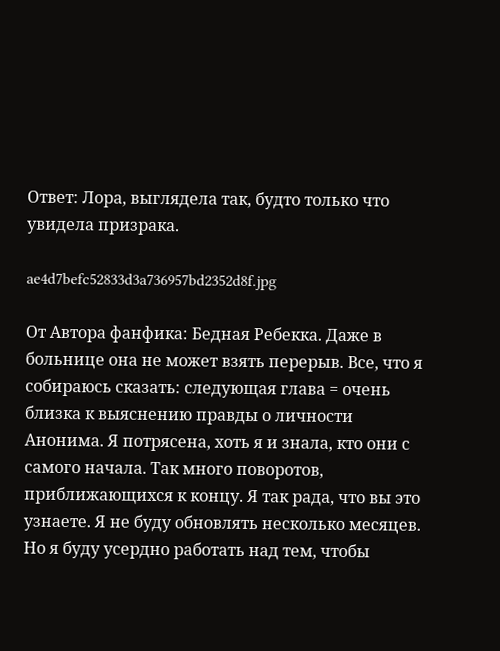Ответ: Лора, выглядела так, будто только что увидела призрака.

ae4d7befc52833d3a736957bd2352d8f.jpg

От Автора фанфика: Бедная Ребекка. Даже в больнице она не может взять перерыв. Все, что я собираюсь сказать: следующая глава = очень близка к выяснению правды о личности Анонима. Я потрясена, хоть я и знала, кто они с самого начала. Так много поворотов, приближающихся к концу. Я так рада, что вы это узнаете. Я не буду обновлять несколько месяцев. Но я буду усердно работать над тем, чтобы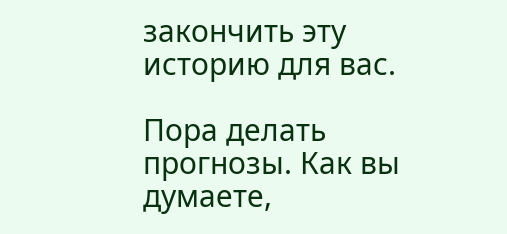закончить эту историю для вас.

Пора делать прогнозы. Как вы думаете,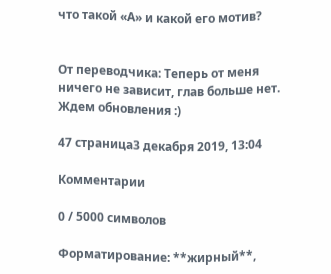что такой «А» и какой его мотив?


От переводчика: Теперь от меня ничего не зависит, глав больше нет. Ждем обновления :)

47 страница3 декабря 2019, 13:04

Комментарии

0 / 5000 символов

Форматирование: **жирный**,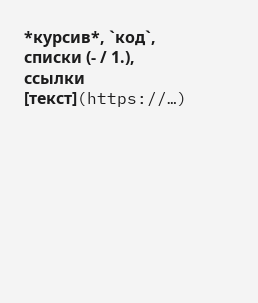*курсив*, `код`, списки (- / 1.), ссылки [текст](https://…)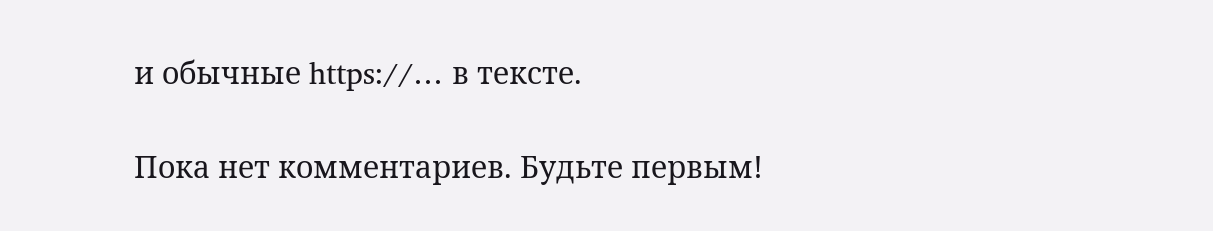и обычные https://… в тексте.

Пока нет комментариев. Будьте первым!